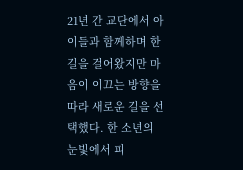21년 간 교단에서 아이들과 함께하며 한 길을 걸어왔지만 마음이 이끄는 방향을 따라 새로운 길을 선택했다. 한 소년의 눈빛에서 피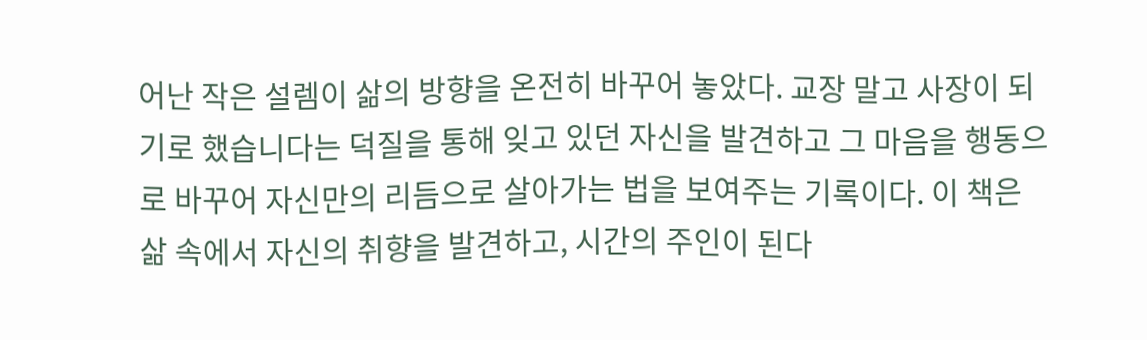어난 작은 설렘이 삶의 방향을 온전히 바꾸어 놓았다. 교장 말고 사장이 되기로 했습니다는 덕질을 통해 잊고 있던 자신을 발견하고 그 마음을 행동으로 바꾸어 자신만의 리듬으로 살아가는 법을 보여주는 기록이다. 이 책은 삶 속에서 자신의 취향을 발견하고, 시간의 주인이 된다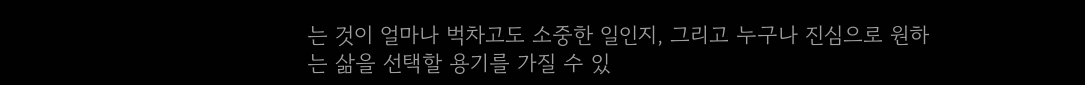는 것이 얼마나 벅차고도 소중한 일인지, 그리고 누구나 진심으로 원하는 삶을 선택할 용기를 가질 수 있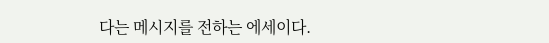다는 메시지를 전하는 에세이다.